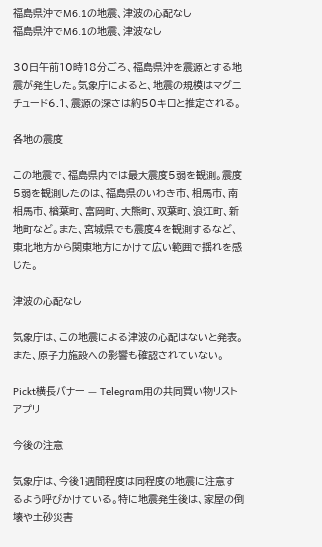福島県沖でM6.1の地震、津波の心配なし
福島県沖でM6.1の地震、津波なし

30日午前10時18分ごろ、福島県沖を震源とする地震が発生した。気象庁によると、地震の規模はマグニチュード6.1、震源の深さは約50キロと推定される。

各地の震度

この地震で、福島県内では最大震度5弱を観測。震度5弱を観測したのは、福島県のいわき市、相馬市、南相馬市、楢葉町、富岡町、大熊町、双葉町、浪江町、新地町など。また、宮城県でも震度4を観測するなど、東北地方から関東地方にかけて広い範囲で揺れを感じた。

津波の心配なし

気象庁は、この地震による津波の心配はないと発表。また、原子力施設への影響も確認されていない。

Pickt横長バナー — Telegram用の共同買い物リストアプリ

今後の注意

気象庁は、今後1週間程度は同程度の地震に注意するよう呼びかけている。特に地震発生後は、家屋の倒壊や土砂災害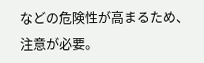などの危険性が高まるため、注意が必要。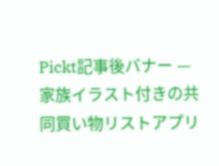Pickt記事後バナー — 家族イラスト付きの共同買い物リストアプリ